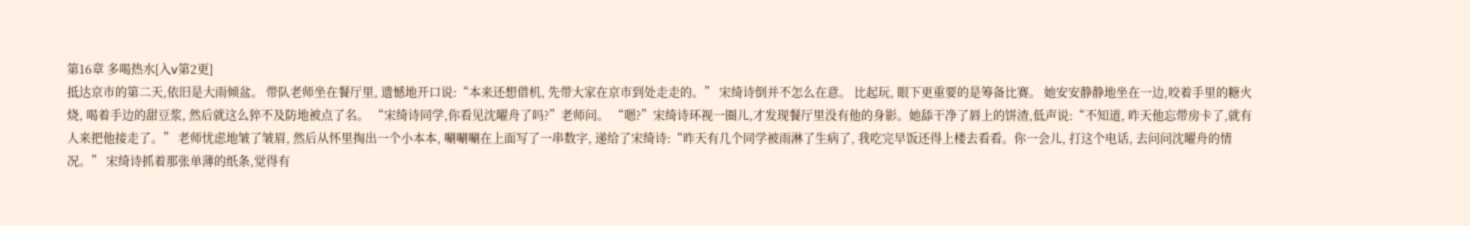第16章 多喝热水[入v第2更]
抵达京市的第二天,依旧是大雨倾盆。 带队老师坐在餐厅里, 遗憾地开口说:“本来还想借机, 先带大家在京市到处走走的。” 宋绮诗倒并不怎么在意。 比起玩, 眼下更重要的是筹备比赛。 她安安静静地坐在一边,咬着手里的糖火烧, 喝着手边的甜豆浆, 然后就这么猝不及防地被点了名。 “宋绮诗同学,你看见沈曜舟了吗?”老师问。 “嗯?”宋绮诗环视一圈儿,才发现餐厅里没有他的身影。她舔干净了唇上的饼渣,低声说:“不知道, 昨天他忘带房卡了,就有人来把他接走了。” 老师忧虑地皱了皱眉, 然后从怀里掏出一个小本本, 唰唰唰在上面写了一串数字, 递给了宋绮诗:“昨天有几个同学被雨淋了生病了, 我吃完早饭还得上楼去看看。你一会儿, 打这个电话, 去问问沈曜舟的情况。” 宋绮诗抓着那张单薄的纸条,觉得有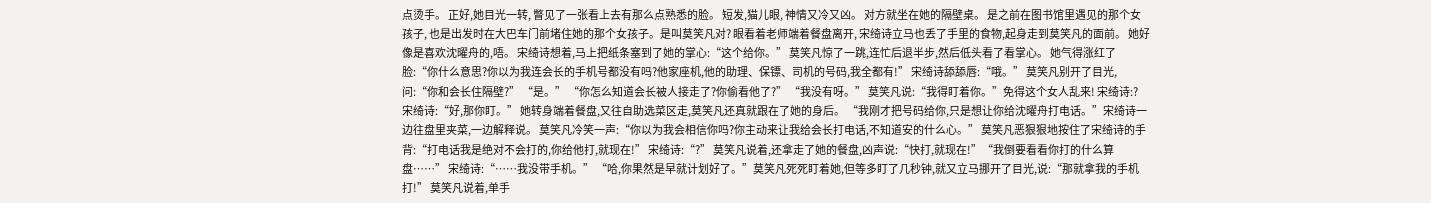点烫手。 正好,她目光一转, 瞥见了一张看上去有那么点熟悉的脸。 短发,猫儿眼, 神情又冷又凶。 对方就坐在她的隔壁桌。 是之前在图书馆里遇见的那个女孩子, 也是出发时在大巴车门前堵住她的那个女孩子。是叫莫笑凡对? 眼看着老师端着餐盘离开, 宋绮诗立马也丢了手里的食物,起身走到莫笑凡的面前。 她好像是喜欢沈曜舟的,唔。 宋绮诗想着,马上把纸条塞到了她的掌心:“这个给你。” 莫笑凡惊了一跳,连忙后退半步,然后低头看了看掌心。 她气得涨红了脸:“你什么意思?你以为我连会长的手机号都没有吗?他家座机,他的助理、保镖、司机的号码,我全都有!” 宋绮诗舔舔唇:“哦。” 莫笑凡别开了目光,问:“你和会长住隔壁?” “是。” “你怎么知道会长被人接走了?你偷看他了?” “我没有呀。” 莫笑凡说:“我得盯着你。”免得这个女人乱来! 宋绮诗:? 宋绮诗:“好,那你盯。” 她转身端着餐盘,又往自助选菜区走,莫笑凡还真就跟在了她的身后。 “我刚才把号码给你,只是想让你给沈曜舟打电话。”宋绮诗一边往盘里夹菜,一边解释说。 莫笑凡冷笑一声:“你以为我会相信你吗?你主动来让我给会长打电话,不知道安的什么心。” 莫笑凡恶狠狠地按住了宋绮诗的手背:“打电话我是绝对不会打的,你给他打,就现在!” 宋绮诗:“?” 莫笑凡说着,还拿走了她的餐盘,凶声说:“快打,就现在!”“我倒要看看你打的什么算盘……” 宋绮诗:“……我没带手机。” “哈,你果然是早就计划好了。”莫笑凡死死盯着她,但等多盯了几秒钟,就又立马挪开了目光,说:“那就拿我的手机打!” 莫笑凡说着,单手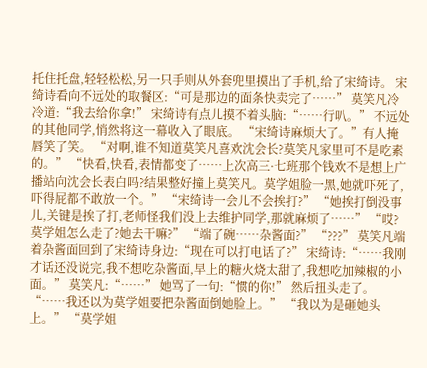托住托盘,轻轻松松,另一只手则从外套兜里摸出了手机,给了宋绮诗。 宋绮诗看向不远处的取餐区:“可是那边的面条快卖完了……” 莫笑凡冷冷道:“我去给你拿!” 宋绮诗有点儿摸不着头脑:“……行叭。” 不远处的其他同学,悄然将这一幕收入了眼底。 “宋绮诗麻烦大了。”有人掩唇笑了笑。 “对啊,谁不知道莫笑凡喜欢沈会长?莫笑凡家里可不是吃素的。” “快看,快看,表情都变了……上次高三·七班那个钱欢不是想上广播站向沈会长表白吗?结果整好撞上莫笑凡。莫学姐脸一黑,她就吓死了,吓得屁都不敢放一个。” “宋绮诗一会儿不会挨打?” “她挨打倒没事儿,关键是挨了打,老师怪我们没上去维护同学,那就麻烦了……” “哎?莫学姐怎么走了?她去干嘛?” “端了碗……杂酱面?” “???” 莫笑凡端着杂酱面回到了宋绮诗身边:“现在可以打电话了?” 宋绮诗:“……我刚才话还没说完,我不想吃杂酱面,早上的糖火烧太甜了,我想吃加辣椒的小面。” 莫笑凡:“……” 她骂了一句:“惯的你!” 然后扭头走了。 “……我还以为莫学姐要把杂酱面倒她脸上。” “我以为是砸她头上。” “莫学姐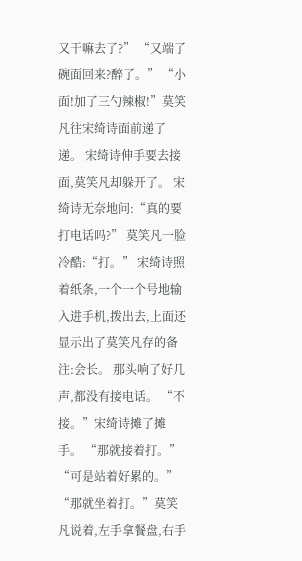又干嘛去了?” “又端了碗面回来?醉了。” “小面!加了三勺辣椒!”莫笑凡往宋绮诗面前递了递。 宋绮诗伸手要去接面,莫笑凡却躲开了。 宋绮诗无奈地问:“真的要打电话吗?” 莫笑凡一脸冷酷:“打。” 宋绮诗照着纸条,一个一个号地输入进手机,拨出去,上面还显示出了莫笑凡存的备注:会长。 那头响了好几声,都没有接电话。 “不接。”宋绮诗摊了摊手。 “那就接着打。” “可是站着好累的。” “那就坐着打。”莫笑凡说着,左手拿餐盘,右手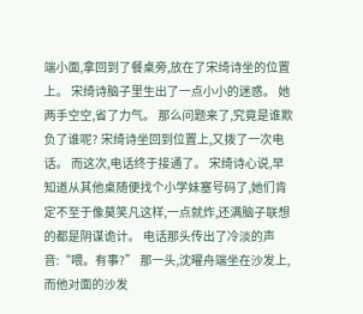端小面,拿回到了餐桌旁,放在了宋绮诗坐的位置上。 宋绮诗脑子里生出了一点小小的迷惑。 她两手空空,省了力气。 那么问题来了,究竟是谁欺负了谁呢? 宋绮诗坐回到位置上,又拨了一次电话。 而这次,电话终于接通了。 宋绮诗心说,早知道从其他桌随便找个小学妹塞号码了,她们肯定不至于像莫笑凡这样,一点就炸,还满脑子联想的都是阴谋诡计。 电话那头传出了冷淡的声音:“喂。有事?” 那一头,沈曜舟端坐在沙发上,而他对面的沙发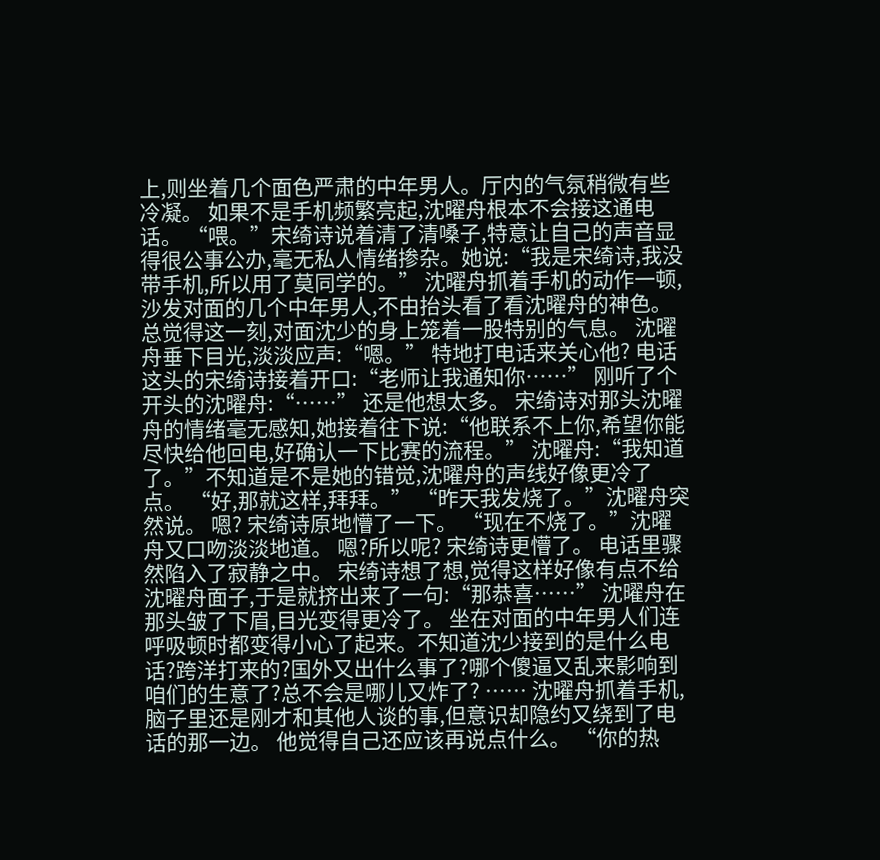上,则坐着几个面色严肃的中年男人。厅内的气氛稍微有些冷凝。 如果不是手机频繁亮起,沈曜舟根本不会接这通电话。 “喂。”宋绮诗说着清了清嗓子,特意让自己的声音显得很公事公办,毫无私人情绪掺杂。她说:“我是宋绮诗,我没带手机,所以用了莫同学的。” 沈曜舟抓着手机的动作一顿,沙发对面的几个中年男人,不由抬头看了看沈曜舟的神色。 总觉得这一刻,对面沈少的身上笼着一股特别的气息。 沈曜舟垂下目光,淡淡应声:“嗯。” 特地打电话来关心他? 电话这头的宋绮诗接着开口:“老师让我通知你……” 刚听了个开头的沈曜舟:“……” 还是他想太多。 宋绮诗对那头沈曜舟的情绪毫无感知,她接着往下说:“他联系不上你,希望你能尽快给他回电,好确认一下比赛的流程。” 沈曜舟:“我知道了。”不知道是不是她的错觉,沈曜舟的声线好像更冷了点。 “好,那就这样,拜拜。” “昨天我发烧了。”沈曜舟突然说。 嗯? 宋绮诗原地懵了一下。 “现在不烧了。”沈曜舟又口吻淡淡地道。 嗯?所以呢? 宋绮诗更懵了。 电话里骤然陷入了寂静之中。 宋绮诗想了想,觉得这样好像有点不给沈曜舟面子,于是就挤出来了一句:“那恭喜……” 沈曜舟在那头皱了下眉,目光变得更冷了。 坐在对面的中年男人们连呼吸顿时都变得小心了起来。不知道沈少接到的是什么电话?跨洋打来的?国外又出什么事了?哪个傻逼又乱来影响到咱们的生意了?总不会是哪儿又炸了? …… 沈曜舟抓着手机,脑子里还是刚才和其他人谈的事,但意识却隐约又绕到了电话的那一边。 他觉得自己还应该再说点什么。 “你的热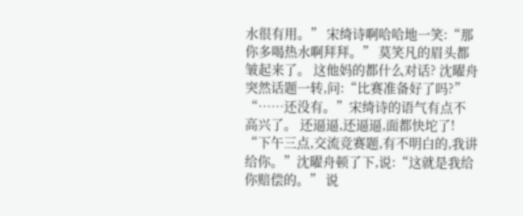水很有用。” 宋绮诗啊哈哈地一笑:“那你多喝热水啊拜拜。” 莫笑凡的眉头都皱起来了。 这他妈的都什么对话? 沈曜舟突然话题一转,问:“比赛准备好了吗?” “……还没有。”宋绮诗的语气有点不高兴了。 还逼逼,还逼逼,面都快坨了! “下午三点,交流竞赛题,有不明白的,我讲给你。”沈曜舟顿了下,说:“这就是我给你赔偿的。” 说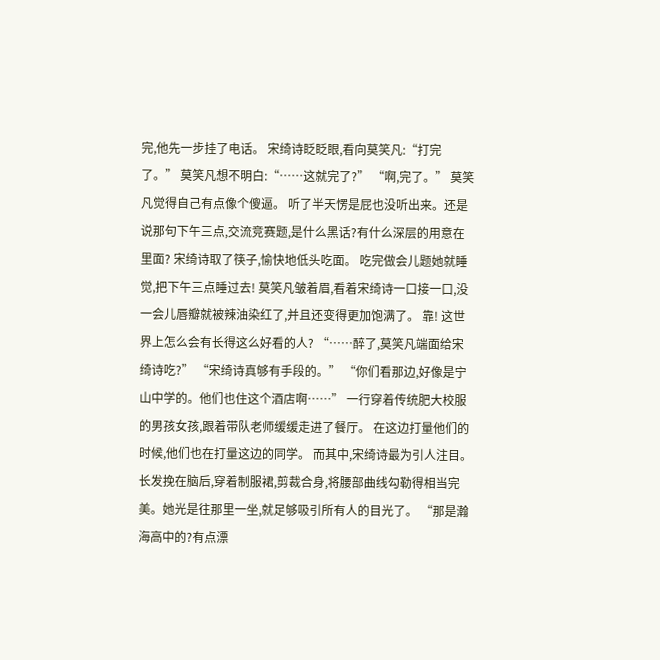完,他先一步挂了电话。 宋绮诗眨眨眼,看向莫笑凡:“打完了。” 莫笑凡想不明白:“……这就完了?” “啊,完了。” 莫笑凡觉得自己有点像个傻逼。 听了半天愣是屁也没听出来。还是说那句下午三点,交流竞赛题,是什么黑话?有什么深层的用意在里面? 宋绮诗取了筷子,愉快地低头吃面。 吃完做会儿题她就睡觉,把下午三点睡过去! 莫笑凡皱着眉,看着宋绮诗一口接一口,没一会儿唇瓣就被辣油染红了,并且还变得更加饱满了。 靠! 这世界上怎么会有长得这么好看的人? “……醉了,莫笑凡端面给宋绮诗吃?” “宋绮诗真够有手段的。” “你们看那边,好像是宁山中学的。他们也住这个酒店啊……” 一行穿着传统肥大校服的男孩女孩,跟着带队老师缓缓走进了餐厅。 在这边打量他们的时候,他们也在打量这边的同学。 而其中,宋绮诗最为引人注目。 长发挽在脑后,穿着制服裙,剪裁合身,将腰部曲线勾勒得相当完美。她光是往那里一坐,就足够吸引所有人的目光了。 “那是瀚海高中的?有点漂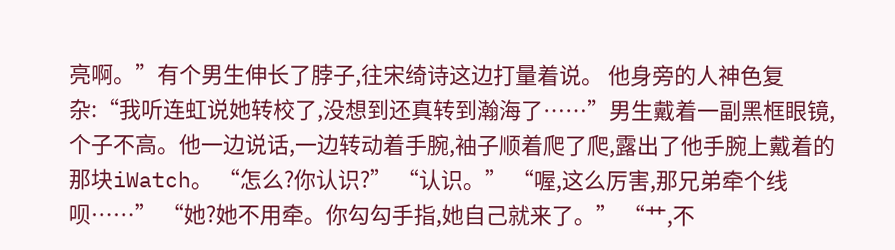亮啊。”有个男生伸长了脖子,往宋绮诗这边打量着说。 他身旁的人神色复杂:“我听连虹说她转校了,没想到还真转到瀚海了……”男生戴着一副黑框眼镜,个子不高。他一边说话,一边转动着手腕,袖子顺着爬了爬,露出了他手腕上戴着的那块iWatch。 “怎么?你认识?” “认识。” “喔,这么厉害,那兄弟牵个线呗……” “她?她不用牵。你勾勾手指,她自己就来了。” “艹,不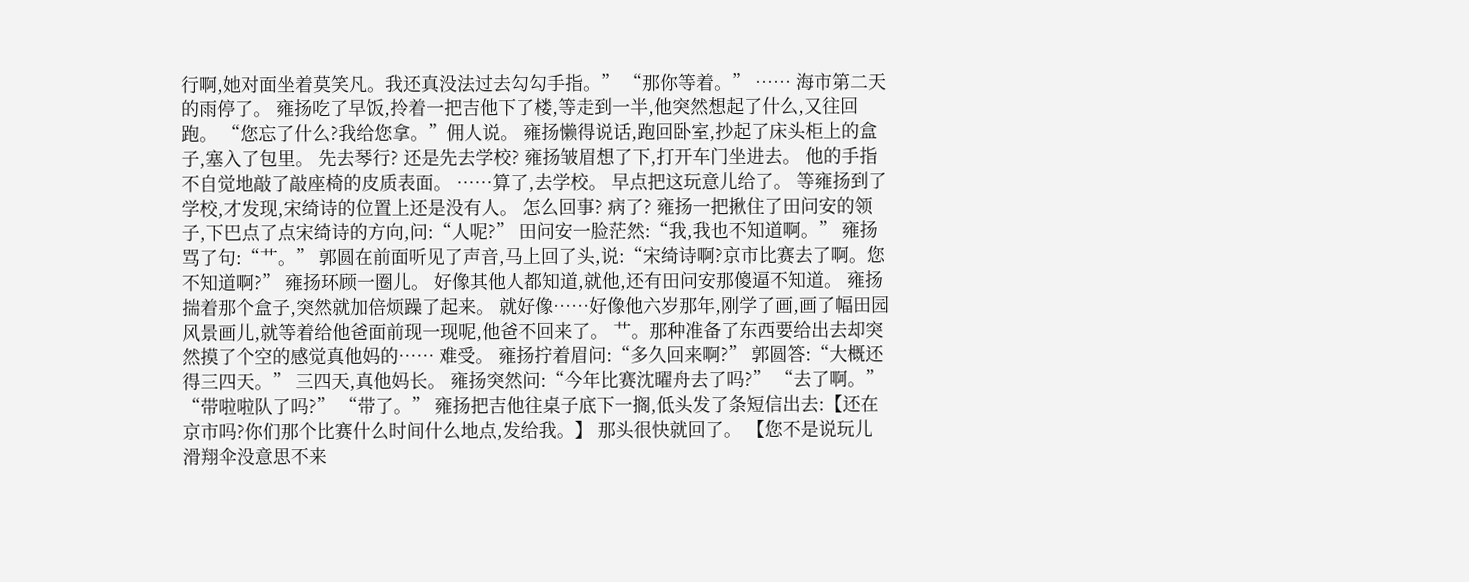行啊,她对面坐着莫笑凡。我还真没法过去勾勾手指。” “那你等着。” …… 海市第二天的雨停了。 雍扬吃了早饭,拎着一把吉他下了楼,等走到一半,他突然想起了什么,又往回跑。 “您忘了什么?我给您拿。”佣人说。 雍扬懒得说话,跑回卧室,抄起了床头柜上的盒子,塞入了包里。 先去琴行? 还是先去学校? 雍扬皱眉想了下,打开车门坐进去。 他的手指不自觉地敲了敲座椅的皮质表面。 ……算了,去学校。 早点把这玩意儿给了。 等雍扬到了学校,才发现,宋绮诗的位置上还是没有人。 怎么回事? 病了? 雍扬一把揪住了田问安的领子,下巴点了点宋绮诗的方向,问:“人呢?” 田问安一脸茫然:“我,我也不知道啊。” 雍扬骂了句:“艹。” 郭圆在前面听见了声音,马上回了头,说:“宋绮诗啊?京市比赛去了啊。您不知道啊?” 雍扬环顾一圈儿。 好像其他人都知道,就他,还有田问安那傻逼不知道。 雍扬揣着那个盒子,突然就加倍烦躁了起来。 就好像……好像他六岁那年,刚学了画,画了幅田园风景画儿,就等着给他爸面前现一现呢,他爸不回来了。 艹。那种准备了东西要给出去却突然摸了个空的感觉真他妈的…… 难受。 雍扬拧着眉问:“多久回来啊?” 郭圆答:“大概还得三四天。” 三四天,真他妈长。 雍扬突然问:“今年比赛沈曜舟去了吗?” “去了啊。” “带啦啦队了吗?” “带了。” 雍扬把吉他往桌子底下一搁,低头发了条短信出去:【还在京市吗?你们那个比赛什么时间什么地点,发给我。】 那头很快就回了。 【您不是说玩儿滑翔伞没意思不来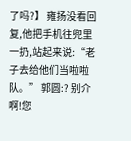了吗?】 雍扬没看回复,他把手机往兜里一扔,站起来说:“老子去给他们当啦啦队。” 郭圆:? 别介啊!您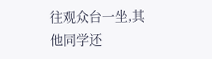往观众台一坐,其他同学还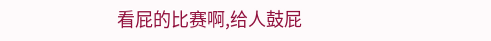看屁的比赛啊,给人鼓屁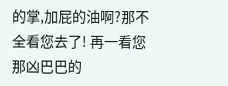的掌,加屁的油啊?那不全看您去了! 再一看您那凶巴巴的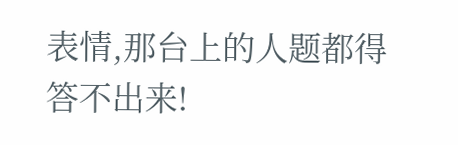表情,那台上的人题都得答不出来!